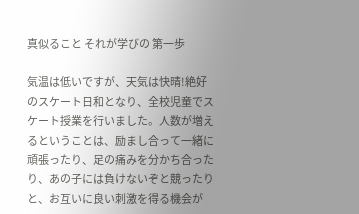真似ること それが学びの 第一歩

気温は低いですが、天気は快晴!絶好のスケート日和となり、全校児童でスケート授業を行いました。人数が増えるということは、励まし合って一緒に頑張ったり、足の痛みを分かち合ったり、あの子には負けないぞと競ったりと、お互いに良い刺激を得る機会が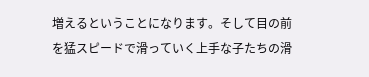増えるということになります。そして目の前を猛スピードで滑っていく上手な子たちの滑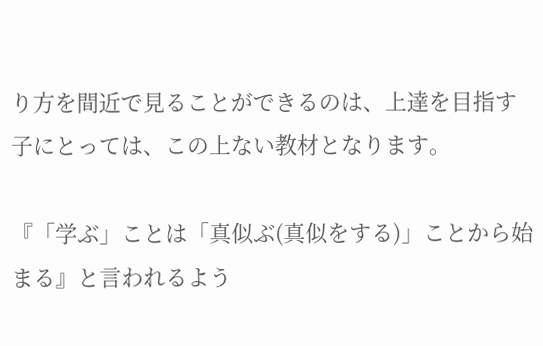り方を間近で見ることができるのは、上達を目指す子にとっては、この上ない教材となります。

『「学ぶ」ことは「真似ぶ(真似をする)」ことから始まる』と言われるよう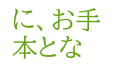に、お手本とな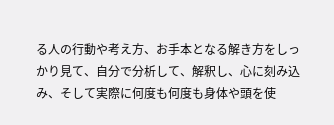る人の行動や考え方、お手本となる解き方をしっかり見て、自分で分析して、解釈し、心に刻み込み、そして実際に何度も何度も身体や頭を使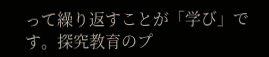って繰り返すことが「学び」です。探究教育のプ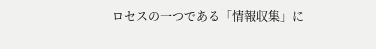ロセスの一つである「情報収集」に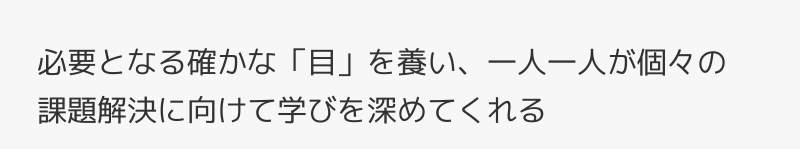必要となる確かな「目」を養い、一人一人が個々の課題解決に向けて学びを深めてくれる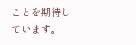ことを期待しています。